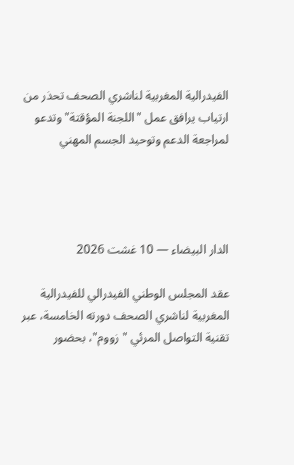الفيدرالية المغربية لناشري الصحف تحذر من ارتياب يرافق عمل "اللجنة المؤقتة" وتدعو لمراجعة الدعم وتوحيد الجسم المهني




الدار البيضاء — 10 غشت 2026

عقد المجلس الوطني الفيدرالي للفيدرالية المغربية لناشري الصحف دورته الخامسة، عبر تقنية التواصل المرئي "زووم"، بحضور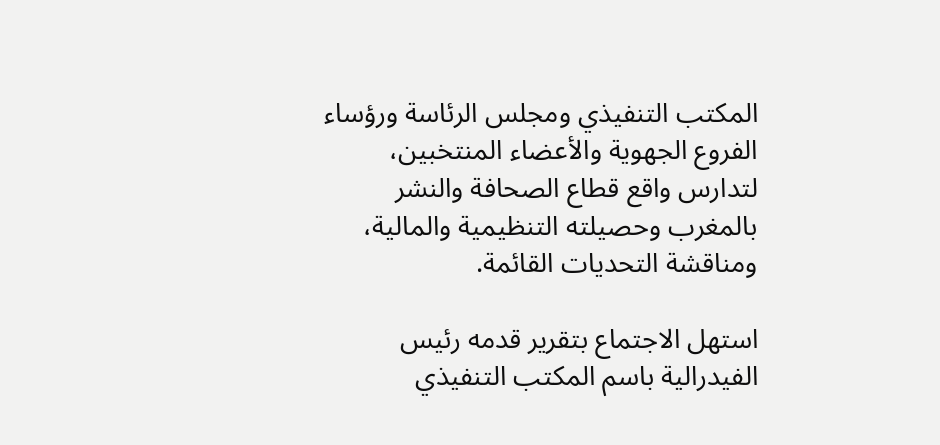المكتب التنفيذي ومجلس الرئاسة ورؤساء الفروع الجهوية والأعضاء المنتخبين، لتدارس واقع قطاع الصحافة والنشر بالمغرب وحصيلته التنظيمية والمالية، ومناقشة التحديات القائمة.

استهل الاجتماع بتقرير قدمه رئيس الفيدرالية باسم المكتب التنفيذي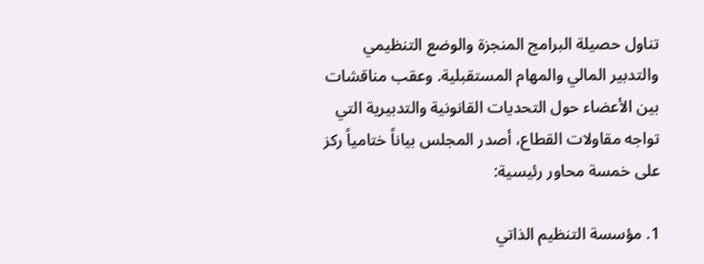تناول حصيلة البرامج المنجزة والوضع التنظيمي والتدبير المالي والمهام المستقبلية. وعقب مناقشات بين الأعضاء حول التحديات القانونية والتدبيرية التي تواجه مقاولات القطاع، أصدر المجلس بياناً ختامياً ركز على خمسة محاور رئيسية:

1. مؤسسة التنظيم الذاتي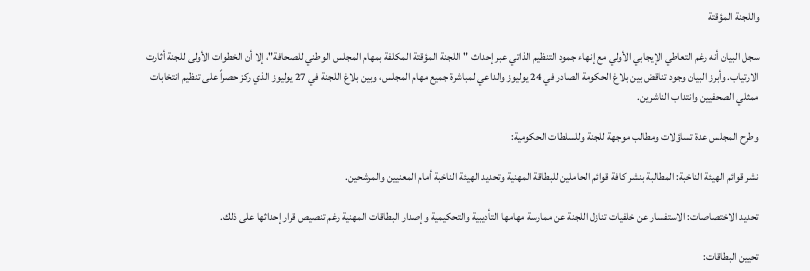واللجنة المؤقتة

سجل البيان أنه رغم التعاطي الإيجابي الأولي مع إنهاء جمود التنظيم الذاتي عبر إحداث "اللجنة المؤقتة المكلفة بمهام المجلس الوطني للصحافة"، إلا أن الخطوات الأولى للجنة أثارت الارتياب. وأبرز البيان وجود تناقض بين بلاغ الحكومة الصادر في 24 يوليوز والداعي لمباشرة جميع مهام المجلس، وبين بلاغ اللجنة في 27 يوليوز الذي ركز حصراً على تنظيم انتخابات ممثلي الصحفيين وانتداب الناشرين.

وطرح المجلس عدة تساؤلات ومطالب موجهة للجنة وللسلطات الحكومية:

نشر قوائم الهيئة الناخبة: المطالبة بنشر كافة قوائم الحاملين للبطاقة المهنية وتحديد الهيئة الناخبة أمام المعنيين والمرشحين.

تحديد الاختصاصات: الاستفسار عن خلفيات تنازل اللجنة عن ممارسة مهامها التأديبية والتحكيمية وإصدار البطاقات المهنية رغم تنصيص قرار إحداثها على ذلك.

تحيين البطاقات: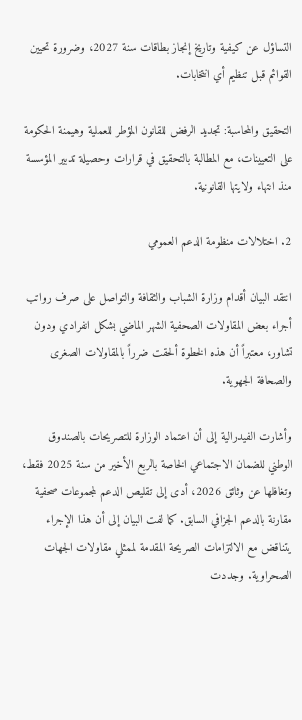التساؤل عن كيفية وتاريخ إنجاز بطاقات سنة 2027، وضرورة تحيين القوائم قبل تنظيم أي انتخابات.

التحقيق والمحاسبة: تجديد الرفض للقانون المؤطر للعملية وهيمنة الحكومة على التعيينات، مع المطالبة بالتحقيق في قرارات وحصيلة تدبير المؤسسة منذ انتهاء ولايتها القانونية.

2. اختلالات منظومة الدعم العمومي

انتقد البيان أقدام وزارة الشباب والثقافة والتواصل على صرف رواتب أجراء بعض المقاولات الصحفية الشهر الماضي بشكل انفرادي ودون تشاور، معتبراً أن هذه الخطوة ألحقت ضرراً بالمقاولات الصغرى والصحافة الجهوية.

وأشارت الفيدرالية إلى أن اعتماد الوزارة للتصريحات بالصندوق الوطني للضمان الاجتماعي الخاصة بالربع الأخير من سنة 2025 فقط، وتغافلها عن وثائق 2026، أدى إلى تقليص الدعم لمجموعات صحفية مقارنة بالدعم الجزافي السابق. كما لفت البيان إلى أن هذا الإجراء يتناقض مع الالتزامات الصريحة المقدمة لممثلي مقاولات الجهات الصحراوية. وجددت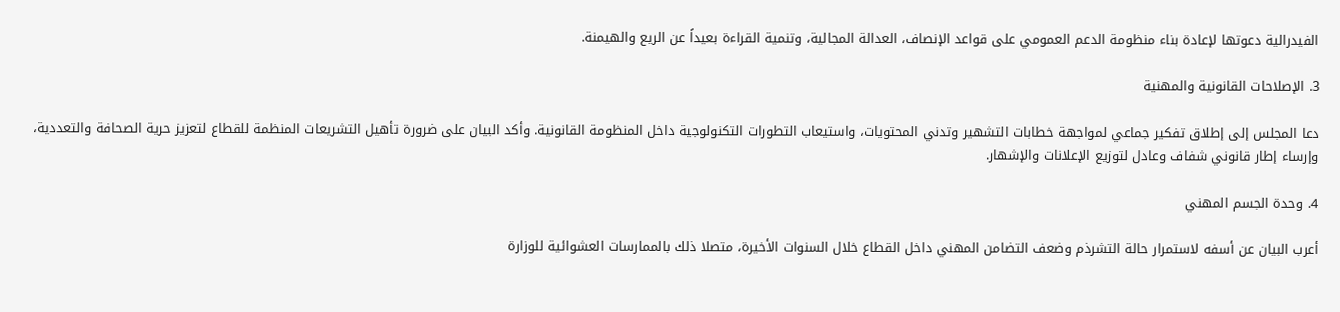الفيدرالية دعوتها لإعادة بناء منظومة الدعم العمومي على قواعد الإنصاف، العدالة المجالية، وتنمية القراءة بعيداً عن الريع والهيمنة.

3. الإصلاحات القانونية والمهنية

دعا المجلس إلى إطلاق تفكير جماعي لمواجهة خطابات التشهير وتدني المحتويات، واستيعاب التطورات التكنولوجية داخل المنظومة القانونية. وأكد البيان على ضرورة تأهيل التشريعات المنظمة للقطاع لتعزيز حرية الصحافة والتعددية، وإرساء إطار قانوني شفاف وعادل لتوزيع الإعلانات والإشهار.

4. وحدة الجسم المهني

أعرب البيان عن أسفه لاستمرار حالة التشرذم وضعف التضامن المهني داخل القطاع خلال السنوات الأخيرة، متصلا ذلك بالممارسات العشوائية للوزارة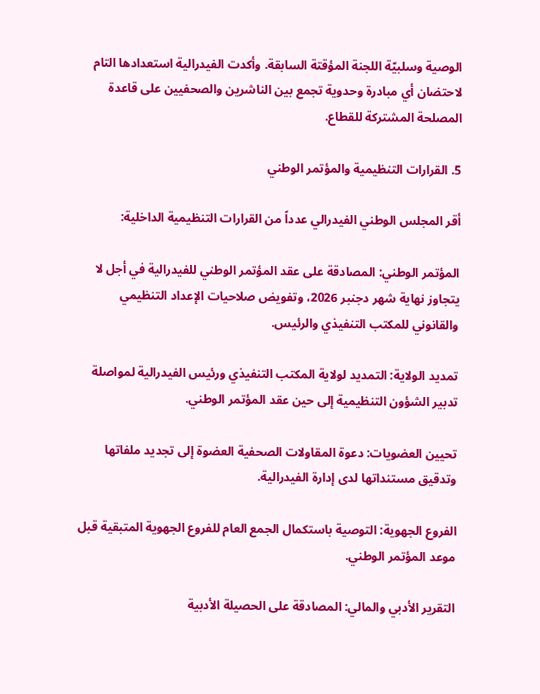الوصية وسلبيّة اللجنة المؤقتة السابقة. وأكدت الفيدرالية استعدادها التام لاحتضان أي مبادرة وحدوية تجمع بين الناشرين والصحفيين على قاعدة المصلحة المشتركة للقطاع.

5. القرارات التنظيمية والمؤتمر الوطني

أقر المجلس الوطني الفيدرالي عدداً من القرارات التنظيمية الداخلية:

المؤتمر الوطني: المصادقة على عقد المؤتمر الوطني للفيدرالية في أجل لا يتجاوز نهاية شهر دجنبر 2026، وتفويض صلاحيات الإعداد التنظيمي والقانوني للمكتب التنفيذي والرئيس.

تمديد الولاية: التمديد لولاية المكتب التنفيذي ورئيس الفيدرالية لمواصلة تدبير الشؤون التنظيمية إلى حين عقد المؤتمر الوطني.

تحيين العضويات: دعوة المقاولات الصحفية العضوة إلى تجديد ملفاتها وتدقيق مستنداتها لدى إدارة الفيدرالية.

الفروع الجهوية: التوصية باستكمال الجمع العام للفروع الجهوية المتبقية قبل موعد المؤتمر الوطني.

التقرير الأدبي والمالي: المصادقة على الحصيلة الأدبية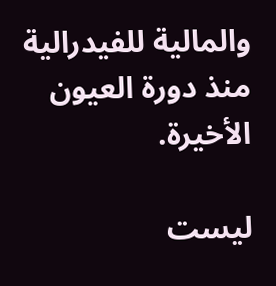والمالية للفيدرالية منذ دورة العيون الأخيرة.

ليست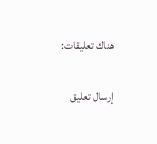هناك تعليقات:

إرسال تعليق